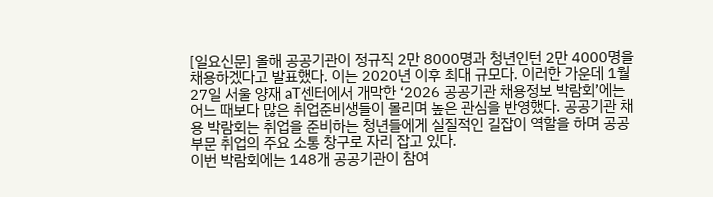[일요신문] 올해 공공기관이 정규직 2만 8000명과 청년인턴 2만 4000명을 채용하겠다고 발표했다. 이는 2020년 이후 최대 규모다. 이러한 가운데 1월 27일 서울 양재 aT센터에서 개막한 ‘2026 공공기관 채용정보 박람회’에는 어느 때보다 많은 취업준비생들이 몰리며 높은 관심을 반영했다. 공공기관 채용 박람회는 취업을 준비하는 청년들에게 실질적인 길잡이 역할을 하며 공공부문 취업의 주요 소통 창구로 자리 잡고 있다.
이번 박람회에는 148개 공공기관이 참여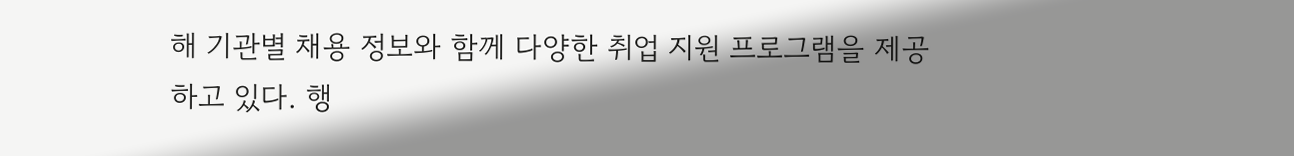해 기관별 채용 정보와 함께 다양한 취업 지원 프로그램을 제공하고 있다. 행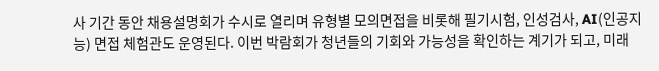사 기간 동안 채용설명회가 수시로 열리며 유형별 모의면접을 비롯해 필기시험, 인성검사, AI(인공지능) 면접 체험관도 운영된다. 이번 박람회가 청년들의 기회와 가능성을 확인하는 계기가 되고, 미래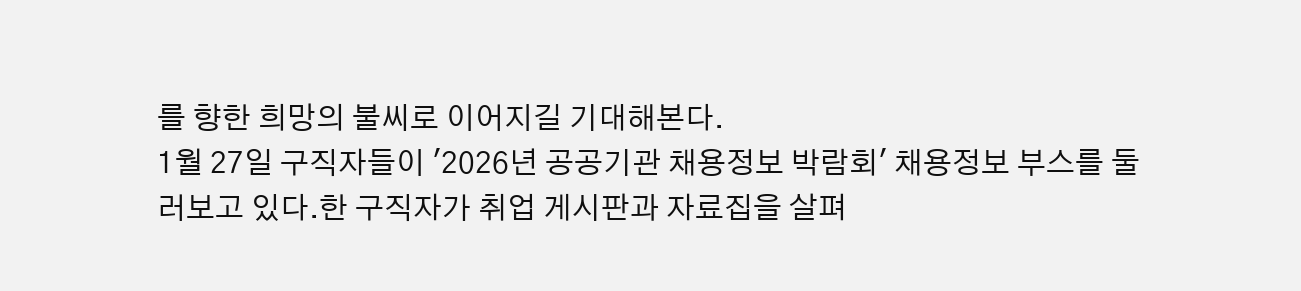를 향한 희망의 불씨로 이어지길 기대해본다.
1월 27일 구직자들이 '2026년 공공기관 채용정보 박람회' 채용정보 부스를 둘러보고 있다.한 구직자가 취업 게시판과 자료집을 살펴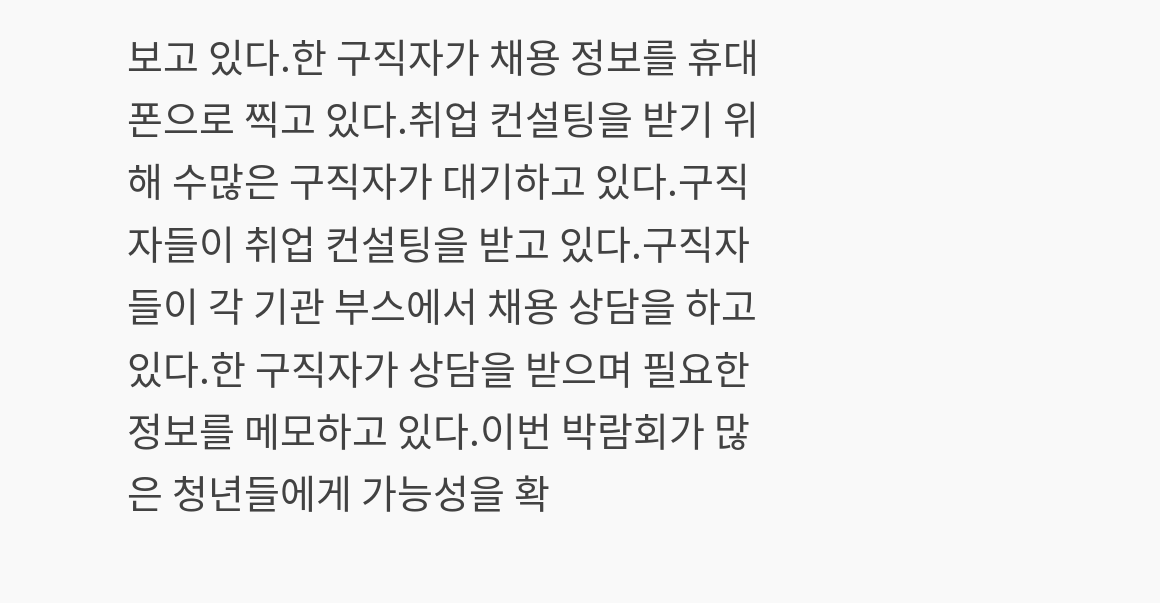보고 있다.한 구직자가 채용 정보를 휴대폰으로 찍고 있다.취업 컨설팅을 받기 위해 수많은 구직자가 대기하고 있다.구직자들이 취업 컨설팅을 받고 있다.구직자들이 각 기관 부스에서 채용 상담을 하고 있다.한 구직자가 상담을 받으며 필요한 정보를 메모하고 있다.이번 박람회가 많은 청년들에게 가능성을 확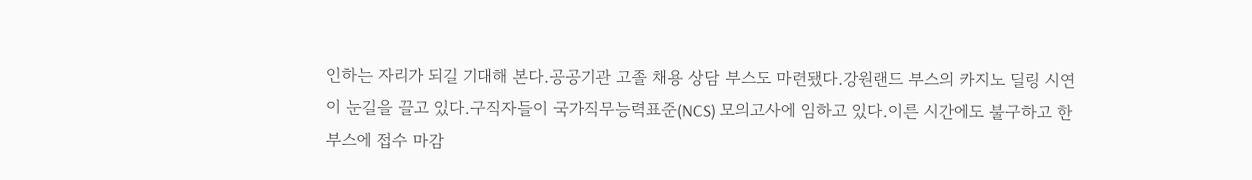인하는 자리가 되길 기대해 본다.공공기관 고졸 채용 상담 부스도 마련됐다.강원랜드 부스의 카지노 딜링 시연이 눈길을 끌고 있다.구직자들이 국가직무능력표준(NCS) 모의고사에 임하고 있다.이른 시간에도 불구하고 한 부스에 접수 마감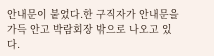안내문이 붙었다.한 구직자가 안내문을 가득 안고 박람회장 밖으로 나오고 있다.